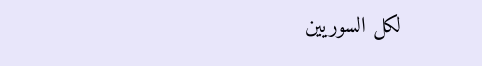لكل السوريين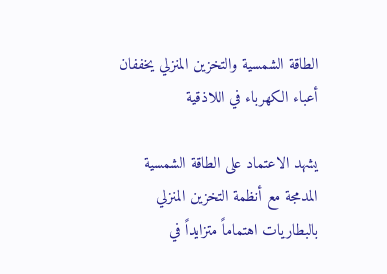الطاقة الشمسية والتخزين المنزلي يخففان أعباء الكهرباء في اللاذقية

يشهد الاعتماد على الطاقة الشمسية المدمجة مع أنظمة التخزين المنزلي بالبطاريات اهتماماً متزايداً في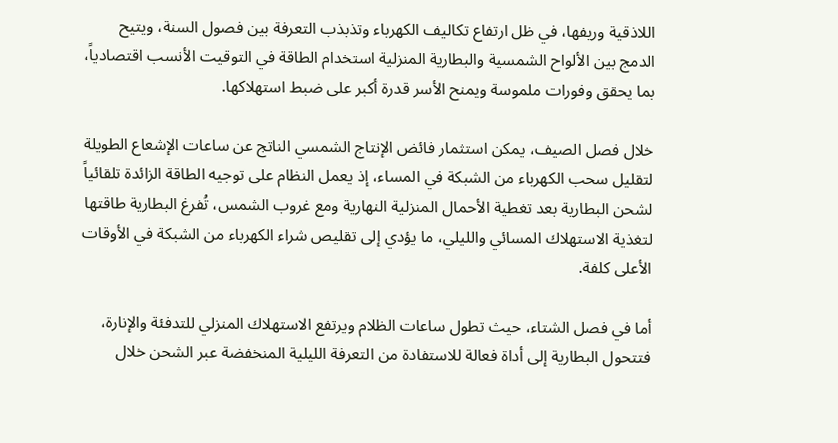اللاذقية وريفها، في ظل ارتفاع تكاليف الكهرباء وتذبذب التعرفة بين فصول السنة، ويتيح الدمج بين الألواح الشمسية والبطارية المنزلية استخدام الطاقة في التوقيت الأنسب اقتصادياً، بما يحقق وفورات ملموسة ويمنح الأسر قدرة أكبر على ضبط استهلاكها.

خلال فصل الصيف، يمكن استثمار فائض الإنتاج الشمسي الناتج عن ساعات الإشعاع الطويلة لتقليل سحب الكهرباء من الشبكة في المساء، إذ يعمل النظام على توجيه الطاقة الزائدة تلقائياً لشحن البطارية بعد تغطية الأحمال المنزلية النهارية ومع غروب الشمس، تُفرغ البطارية طاقتها لتغذية الاستهلاك المسائي والليلي، ما يؤدي إلى تقليص شراء الكهرباء من الشبكة في الأوقات الأعلى كلفة.

أما في فصل الشتاء، حيث تطول ساعات الظلام ويرتفع الاستهلاك المنزلي للتدفئة والإنارة، فتتحول البطارية إلى أداة فعالة للاستفادة من التعرفة الليلية المنخفضة عبر الشحن خلال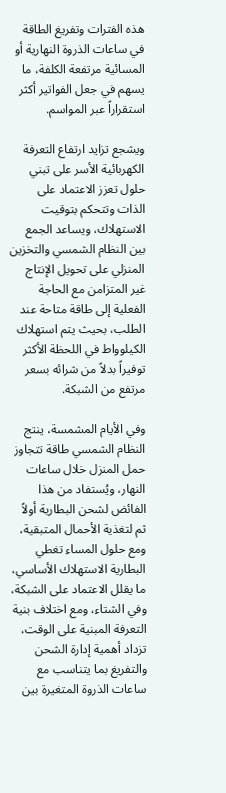هذه الفترات وتفريغ الطاقة في ساعات الذروة النهارية أو المسائية مرتفعة الكلفة، ما يسهم في جعل الفواتير أكثر استقراراً عبر المواسم.

ويشجع تزايد ارتفاع التعرفة الكهربائية الأسر على تبني حلول تعزز الاعتماد على الذات وتتحكم بتوقيت الاستهلاك، ويساعد الجمع بين النظام الشمسي والتخزين المنزلي على تحويل الإنتاج غير المتزامن مع الحاجة الفعلية إلى طاقة متاحة عند الطلب، بحيث يتم استهلاك الكيلوواط في اللحظة الأكثر توفيراً بدلاً من شرائه بسعر مرتفع من الشبكة.

وفي الأيام المشمسة، ينتج النظام الشمسي طاقة تتجاوز حمل المنزل خلال ساعات النهار، ويُستفاد من هذا الفائض لشحن البطارية أولاً ثم لتغذية الأحمال المتبقية، ومع حلول المساء تغطي البطارية الاستهلاك الأساسي، ما يقلل الاعتماد على الشبكة، وفي الشتاء، ومع اختلاف بنية التعرفة المبنية على الوقت، تزداد أهمية إدارة الشحن والتفريغ بما يتناسب مع ساعات الذروة المتغيرة بين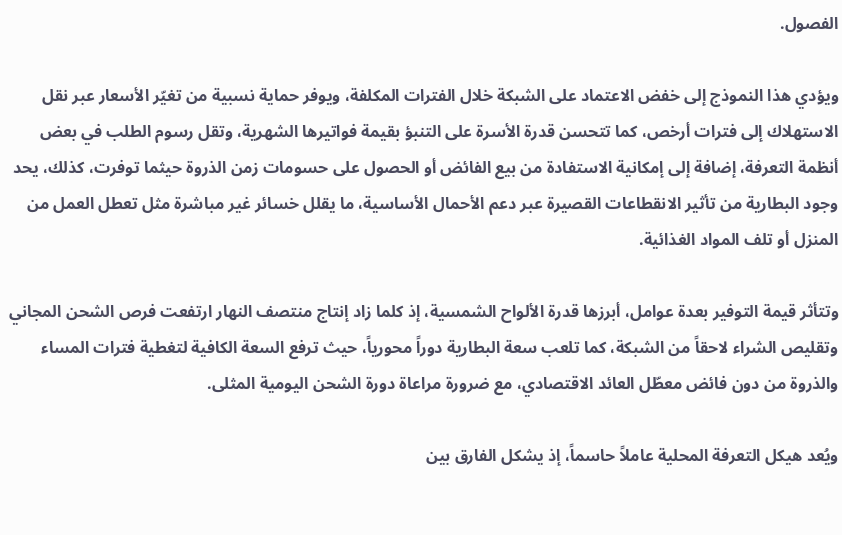الفصول.

ويؤدي هذا النموذج إلى خفض الاعتماد على الشبكة خلال الفترات المكلفة، ويوفر حماية نسبية من تغيّر الأسعار عبر نقل الاستهلاك إلى فترات أرخص، كما تتحسن قدرة الأسرة على التنبؤ بقيمة فواتيرها الشهرية، وتقل رسوم الطلب في بعض أنظمة التعرفة، إضافة إلى إمكانية الاستفادة من بيع الفائض أو الحصول على حسومات زمن الذروة حيثما توفرت، كذلك، يحد وجود البطارية من تأثير الانقطاعات القصيرة عبر دعم الأحمال الأساسية، ما يقلل خسائر غير مباشرة مثل تعطل العمل من المنزل أو تلف المواد الغذائية.

وتتأثر قيمة التوفير بعدة عوامل، أبرزها قدرة الألواح الشمسية، إذ كلما زاد إنتاج منتصف النهار ارتفعت فرص الشحن المجاني وتقليص الشراء لاحقاً من الشبكة، كما تلعب سعة البطارية دوراً محورياً، حيث ترفع السعة الكافية لتغطية فترات المساء والذروة من دون فائض معطّل العائد الاقتصادي، مع ضرورة مراعاة دورة الشحن اليومية المثلى.

ويُعد هيكل التعرفة المحلية عاملاً حاسماً، إذ يشكل الفارق بين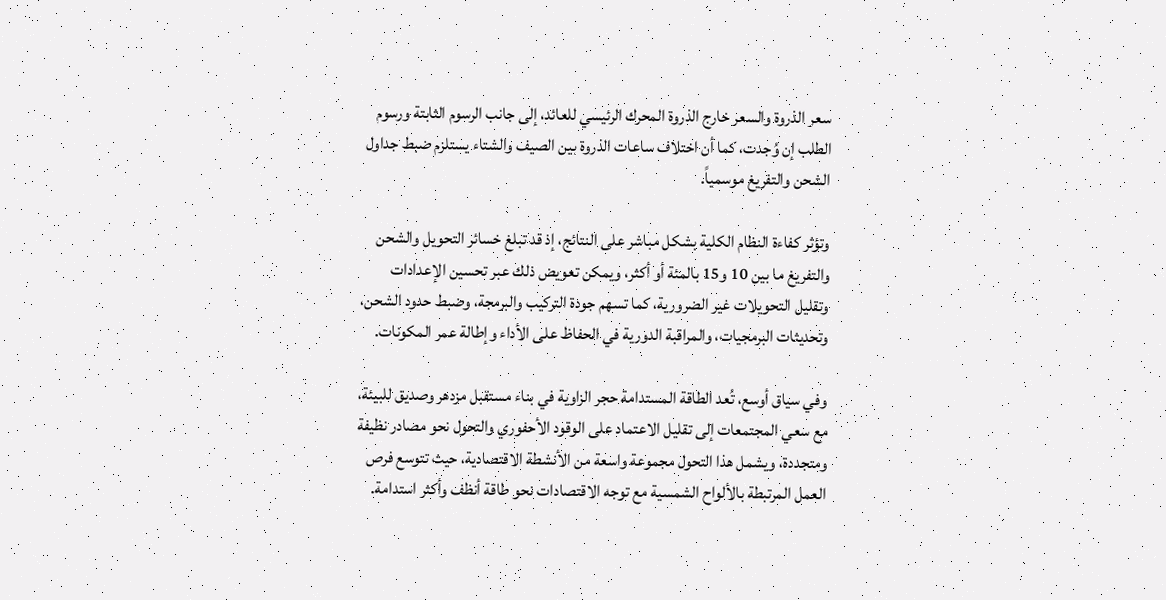سعر الذروة والسعر خارج الذروة المحرك الرئيسي للعائد، إلى جانب الرسوم الثابتة ورسوم الطلب إن وُجدت، كما أن اختلاف ساعات الذروة بين الصيف والشتاء يستلزم ضبط جداول الشحن والتفريغ موسمياً.

وتؤثر كفاءة النظام الكلية بشكل مباشر على النتائج، إذ قد تبلغ خسائر التحويل والشحن والتفريغ ما بين 10 و15 بالمئة أو أكثر، ويمكن تعويض ذلك عبر تحسين الإعدادات وتقليل التحويلات غير الضرورية، كما تسهم جودة التركيب والبرمجة، وضبط حدود الشحن، وتحديثات البرمجيات، والمراقبة الدورية في الحفاظ على الأداء وإطالة عمر المكونات.

وفي سياق أوسع، تُعد الطاقة المستدامة حجر الزاوية في بناء مستقبل مزدهر وصديق للبيئة، مع سعي المجتمعات إلى تقليل الاعتماد على الوقود الأحفوري والتحول نحو مصادر نظيفة ومتجددة، ويشمل هذا التحول مجموعة واسعة من الأنشطة الاقتصادية، حيث تتوسع فرص العمل المرتبطة بالألواح الشمسية مع توجه الاقتصادات نحو طاقة أنظف وأكثر استدامة.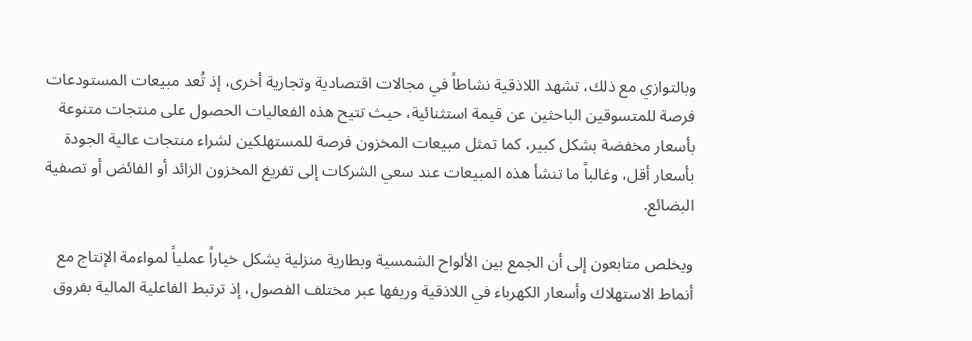وبالتوازي مع ذلك، تشهد اللاذقية نشاطاً في مجالات اقتصادية وتجارية أخرى، إذ تُعد مبيعات المستودعات فرصة للمتسوقين الباحثين عن قيمة استثنائية، حيث تتيح هذه الفعاليات الحصول على منتجات متنوعة بأسعار مخفضة بشكل كبير، كما تمثل مبيعات المخزون فرصة للمستهلكين لشراء منتجات عالية الجودة بأسعار أقل، وغالباً ما تنشأ هذه المبيعات عند سعي الشركات إلى تفريغ المخزون الزائد أو الفائض أو تصفية البضائع.

ويخلص متابعون إلى أن الجمع بين الألواح الشمسية وبطارية منزلية يشكل خياراً عملياً لمواءمة الإنتاج مع أنماط الاستهلاك وأسعار الكهرباء في اللاذقية وريفها عبر مختلف الفصول، إذ ترتبط الفاعلية المالية بفروق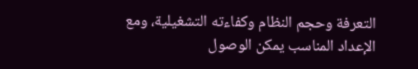التعرفة وحجم النظام وكفاءته التشغيلية، ومع الإعداد المناسب يمكن الوصول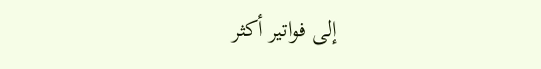إلى فواتير أكثر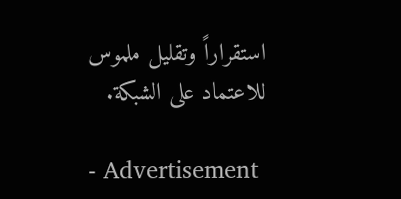استقراراً وتقليل ملموس للاعتماد على الشبكة.

- Advertisement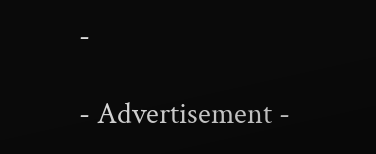-

- Advertisement -